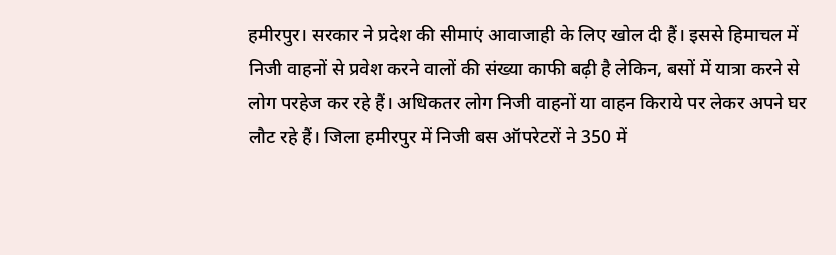हमीरपुर। सरकार ने प्रदेश की सीमाएं आवाजाही के लिए खोल दी हैं। इससे हिमाचल में निजी वाहनों से प्रवेश करने वालों की संख्या काफी बढ़ी है लेकिन, बसों में यात्रा करने से लोग परहेज कर रहे हैं। अधिकतर लोग निजी वाहनों या वाहन किराये पर लेकर अपने घर लौट रहे हैं। जिला हमीरपुर में निजी बस ऑपरेटरों ने 350 में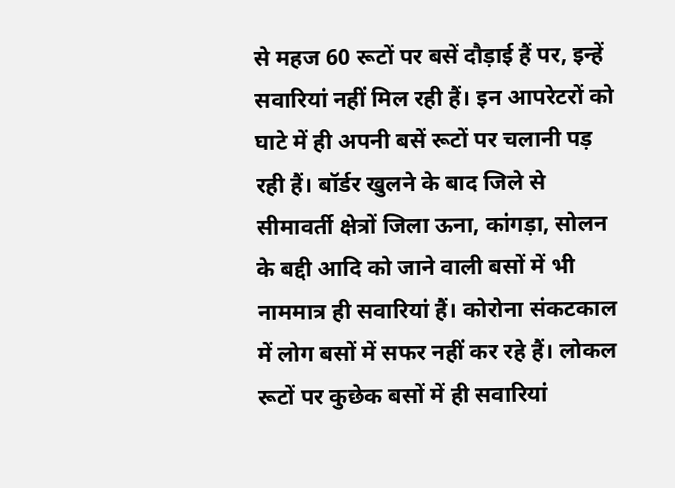से महज 60 रूटों पर बसें दौड़ाई हैं पर, इन्हें सवारियां नहीं मिल रही हैं। इन आपरेटरों को घाटे में ही अपनी बसें रूटों पर चलानी पड़ रही हैं। बॉर्डर खुलने के बाद जिले से सीमावर्ती क्षेत्रों जिला ऊना, कांगड़ा, सोलन के बद्दी आदि को जाने वाली बसों में भी नाममात्र ही सवारियां हैं। कोरोना संकटकाल में लोग बसों में सफर नहीं कर रहे हैं। लोकल रूटों पर कुछेक बसों में ही सवारियां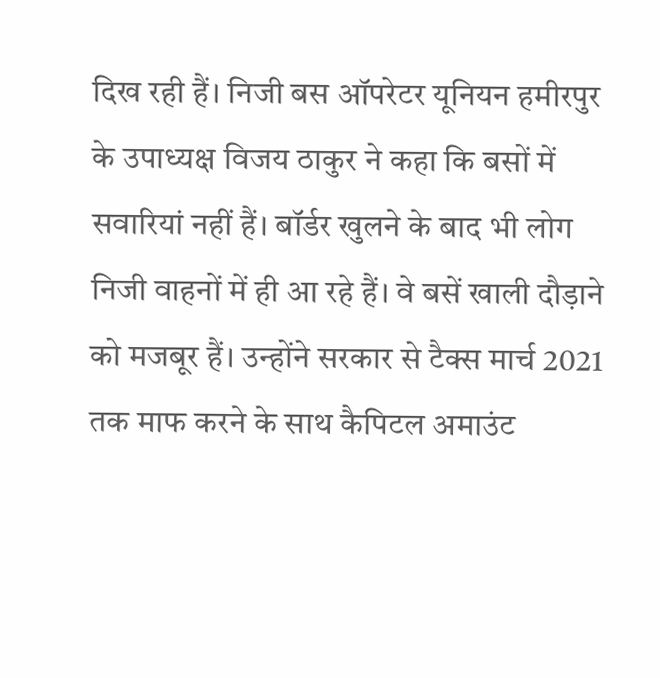दिख रही हैं। निजी बस ऑपरेटर यूनियन हमीरपुर के उपाध्यक्ष विजय ठाकुर ने कहा कि बसों में सवारियां नहीं हैं। बॉर्डर खुलने के बाद भी लोग निजी वाहनों में ही आ रहे हैं। वे बसें खाली दौड़ाने को मजबूर हैं। उन्होंने सरकार से टैक्स मार्च 2021 तक माफ करने के साथ कैपिटल अमाउंट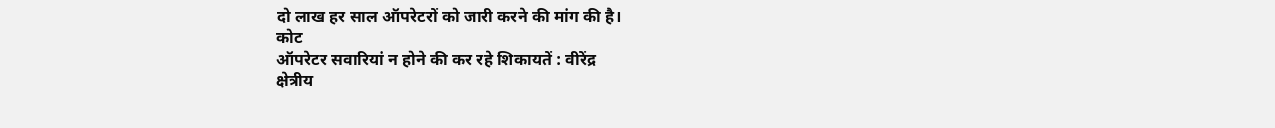दो लाख हर साल ऑपरेटरों को जारी करने की मांग की है।
कोट
ऑपरेटर सवारियां न होने की कर रहे शिकायतें : वीरेंद्र
क्षेत्रीय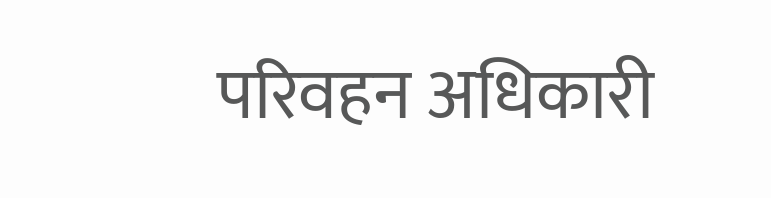परिवहन अधिकारी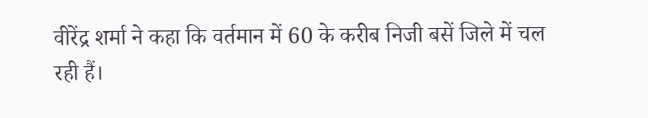वीरेंद्र शर्मा ने कहा कि वर्तमान में 60 के करीब निजी बसें जिले में चल रही हैं।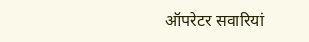ऑपरेटर सवारियां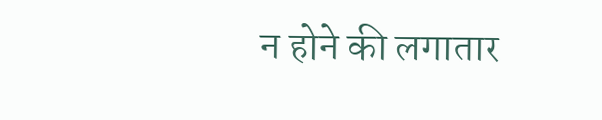न होने की लगातार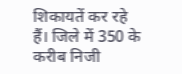शिकायतें कर रहे हैं। जिले में 350 के करीब निजी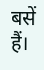बसें हैं।